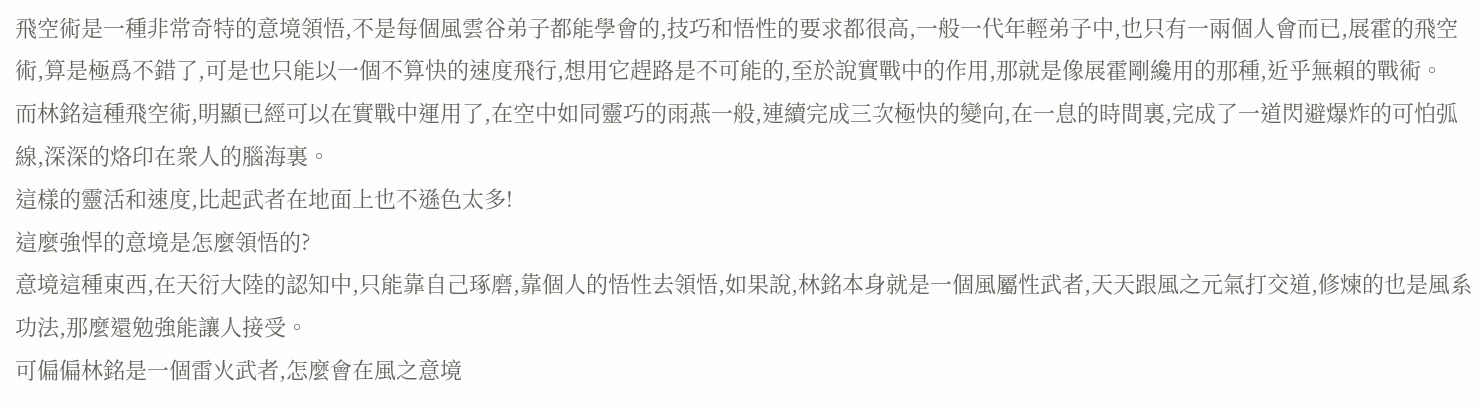飛空術是一種非常奇特的意境領悟,不是每個風雲谷弟子都能學會的,技巧和悟性的要求都很高,一般一代年輕弟子中,也只有一兩個人會而已,展霍的飛空術,算是極爲不錯了,可是也只能以一個不算快的速度飛行,想用它趕路是不可能的,至於說實戰中的作用,那就是像展霍剛纔用的那種,近乎無賴的戰術。
而林銘這種飛空術,明顯已經可以在實戰中運用了,在空中如同靈巧的雨燕一般,連續完成三次極快的變向,在一息的時間裏,完成了一道閃避爆炸的可怕弧線,深深的烙印在衆人的腦海裏。
這樣的靈活和速度,比起武者在地面上也不遜色太多!
這麼強悍的意境是怎麼領悟的?
意境這種東西,在天衍大陸的認知中,只能靠自己琢磨,靠個人的悟性去領悟,如果說,林銘本身就是一個風屬性武者,天天跟風之元氣打交道,修煉的也是風系功法,那麼還勉強能讓人接受。
可偏偏林銘是一個雷火武者,怎麼會在風之意境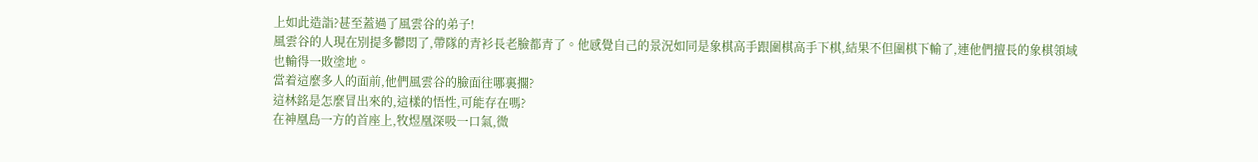上如此造詣?甚至蓋過了風雲谷的弟子!
風雲谷的人現在別提多鬱悶了,帶隊的青衫長老臉都青了。他感覺自己的景況如同是象棋高手跟圍棋高手下棋,結果不但圍棋下輸了,連他們擅長的象棋領域也輸得一敗塗地。
當着這麼多人的面前,他們風雲谷的臉面往哪裏擱?
這林銘是怎麼冒出來的,這樣的悟性,可能存在嗎?
在神凰島一方的首座上,牧煜凰深吸一口氣,微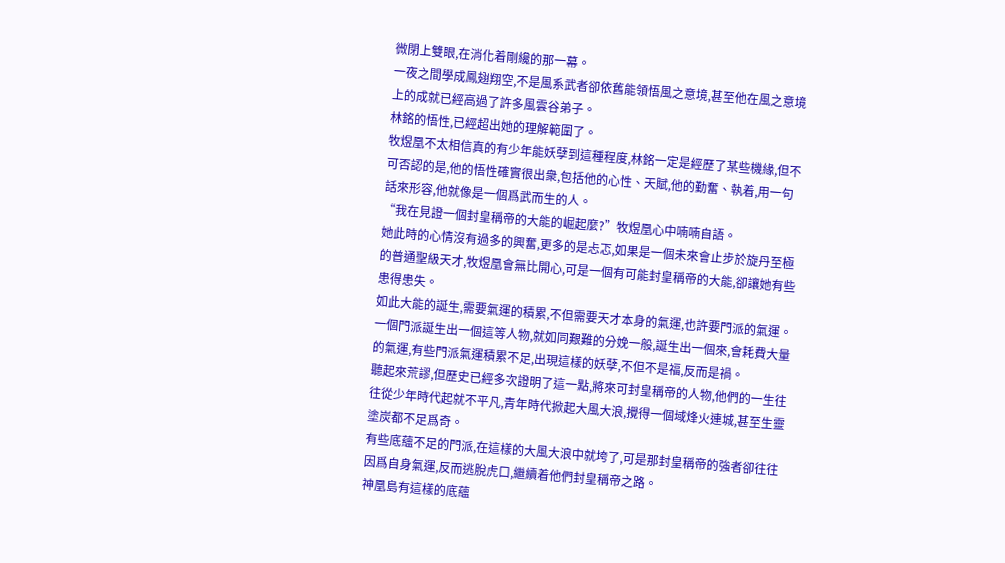微閉上雙眼,在消化着剛纔的那一幕。
一夜之間學成鳳翅翔空,不是風系武者卻依舊能領悟風之意境,甚至他在風之意境上的成就已經高過了許多風雲谷弟子。
林銘的悟性,已經超出她的理解範圍了。
牧煜凰不太相信真的有少年能妖孽到這種程度,林銘一定是經歷了某些機緣,但不可否認的是,他的悟性確實很出衆,包括他的心性、天賦,他的勤奮、執着,用一句話來形容,他就像是一個爲武而生的人。
“我在見證一個封皇稱帝的大能的崛起麼?”牧煜凰心中喃喃自語。
她此時的心情沒有過多的興奮,更多的是忐忑,如果是一個未來會止步於旋丹至極的普通聖級天才,牧煜凰會無比開心,可是一個有可能封皇稱帝的大能,卻讓她有些患得患失。
如此大能的誕生,需要氣運的積累,不但需要天才本身的氣運,也許要門派的氣運。
一個門派誕生出一個這等人物,就如同艱難的分娩一般,誕生出一個來,會耗費大量的氣運,有些門派氣運積累不足,出現這樣的妖孽,不但不是福,反而是禍。
聽起來荒謬,但歷史已經多次證明了這一點,將來可封皇稱帝的人物,他們的一生往往從少年時代起就不平凡,青年時代掀起大風大浪,攪得一個域烽火連城,甚至生靈塗炭都不足爲奇。
有些底蘊不足的門派,在這樣的大風大浪中就垮了,可是那封皇稱帝的強者卻往往因爲自身氣運,反而逃脫虎口,繼續着他們封皇稱帝之路。
神凰島有這樣的底蘊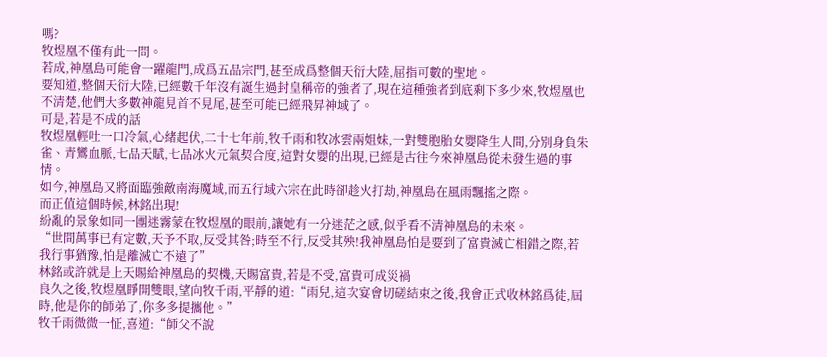嗎?
牧煜凰不僅有此一問。
若成,神凰島可能會一躍龍門,成爲五品宗門,甚至成爲整個天衍大陸,屈指可數的聖地。
要知道,整個天衍大陸,已經數千年沒有誕生過封皇稱帝的強者了,現在這種強者到底剩下多少來,牧煜凰也不清楚,他們大多數神龍見首不見尾,甚至可能已經飛昇神域了。
可是,若是不成的話
牧煜凰輕吐一口冷氣,心緒起伏,二十七年前,牧千雨和牧冰雲兩姐妹,一對雙胞胎女嬰降生人間,分別身負朱雀、青鸞血脈,七品天賦,七品冰火元氣契合度,這對女嬰的出現,已經是古往今來神凰島從未發生過的事情。
如今,神凰島又將面臨強敵南海魔域,而五行域六宗在此時卻趁火打劫,神凰島在風雨飄搖之際。
而正值這個時候,林銘出現!
紛亂的景象如同一團迷霧蒙在牧煜凰的眼前,讓她有一分迷茫之感,似乎看不清神凰島的未來。
“世間萬事已有定數,天予不取,反受其咎;時至不行,反受其殃!我神凰島怕是要到了富貴滅亡相錯之際,若我行事猶豫,怕是離滅亡不遠了”
林銘或許就是上天賜給神凰島的契機,天賜富貴,若是不受,富貴可成災禍
良久之後,牧煜凰睜開雙眼,望向牧千雨,平靜的道:“雨兒,這次宴會切磋結束之後,我會正式收林銘爲徒,屆時,他是你的師弟了,你多多提攜他。”
牧千雨微微一怔,喜道:“師父不說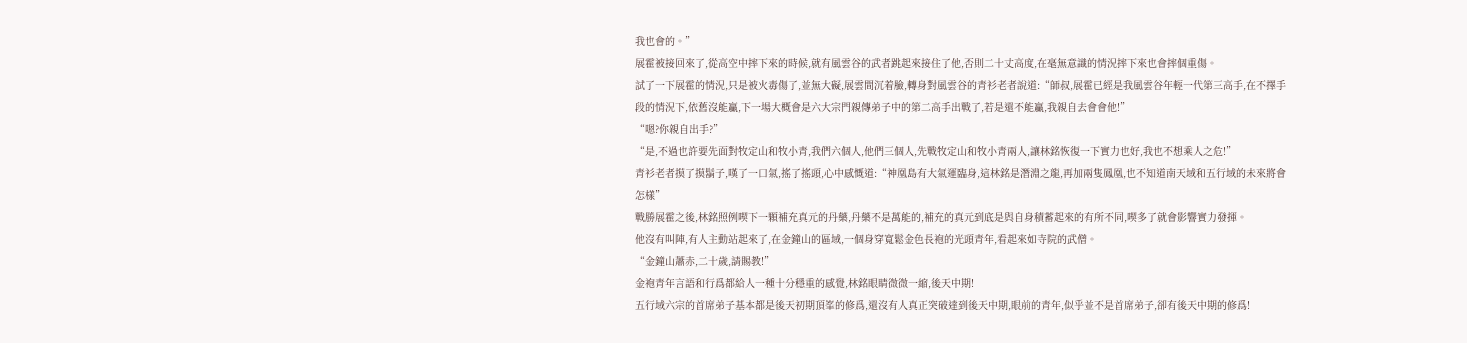我也會的。”
展霍被接回來了,從高空中摔下來的時候,就有風雲谷的武者跳起來接住了他,否則二十丈高度,在毫無意識的情況摔下來也會摔個重傷。
試了一下展霍的情況,只是被火毒傷了,並無大礙,展雲間沉着臉,轉身對風雲谷的青衫老者說道:“師叔,展霍已經是我風雲谷年輕一代第三高手,在不擇手段的情況下,依舊沒能贏,下一場大概會是六大宗門親傳弟子中的第二高手出戰了,若是還不能贏,我親自去會會他!”
“嗯?你親自出手?”
“是,不過也許要先面對牧定山和牧小青,我們六個人,他們三個人,先戰牧定山和牧小青兩人,讓林銘恢復一下實力也好,我也不想乘人之危!”
青衫老者摸了摸鬍子,嘆了一口氣,搖了搖頭,心中感慨道:“神凰島有大氣運臨身,這林銘是潛淵之龍,再加兩隻鳳凰,也不知道南天域和五行域的未來將會怎樣”
戰勝展霍之後,林銘照例喫下一顆補充真元的丹藥,丹藥不是萬能的,補充的真元到底是與自身積蓄起來的有所不同,喫多了就會影響實力發揮。
他沒有叫陣,有人主動站起來了,在金鐘山的區域,一個身穿寬鬆金色長袍的光頭青年,看起來如寺院的武僧。
“金鐘山蕭赤,二十歲,請賜教!”
金袍青年言語和行爲都給人一種十分穩重的感覺,林銘眼睛微微一縮,後天中期!
五行域六宗的首席弟子基本都是後天初期頂峯的修爲,還沒有人真正突破達到後天中期,眼前的青年,似乎並不是首席弟子,卻有後天中期的修爲!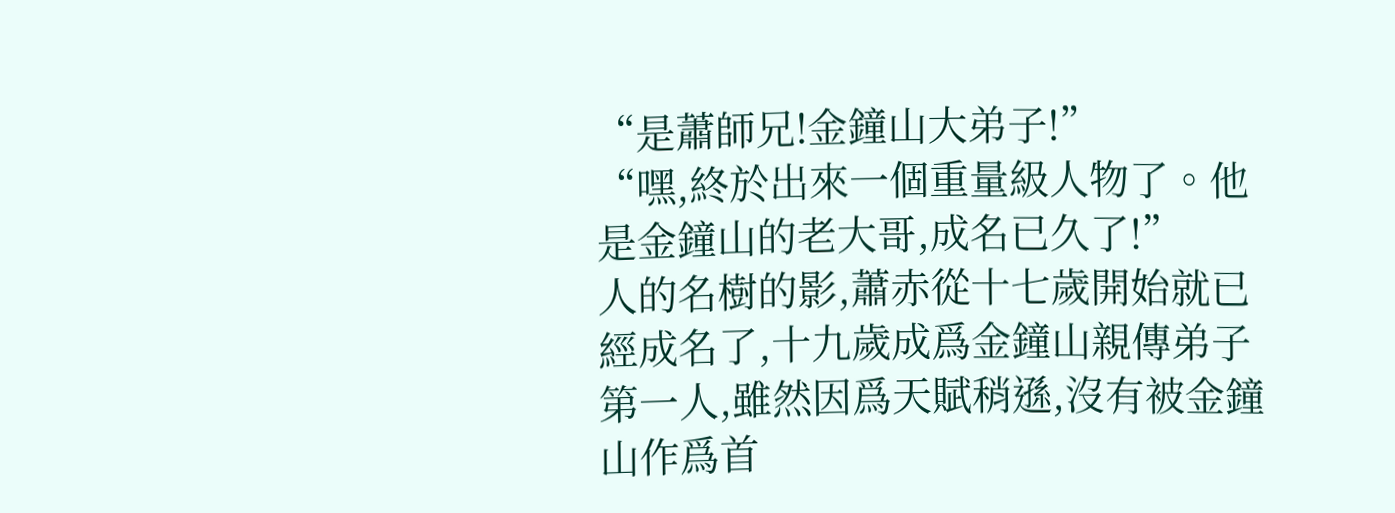“是蕭師兄!金鐘山大弟子!”
“嘿,終於出來一個重量級人物了。他是金鐘山的老大哥,成名已久了!”
人的名樹的影,蕭赤從十七歲開始就已經成名了,十九歲成爲金鐘山親傳弟子第一人,雖然因爲天賦稍遜,沒有被金鐘山作爲首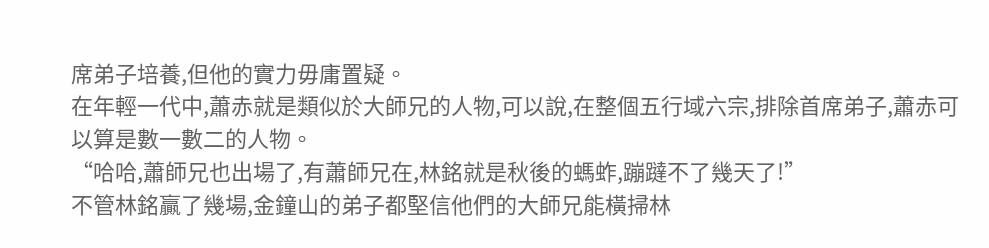席弟子培養,但他的實力毋庸置疑。
在年輕一代中,蕭赤就是類似於大師兄的人物,可以說,在整個五行域六宗,排除首席弟子,蕭赤可以算是數一數二的人物。
“哈哈,蕭師兄也出場了,有蕭師兄在,林銘就是秋後的螞蚱,蹦躂不了幾天了!”
不管林銘贏了幾場,金鐘山的弟子都堅信他們的大師兄能橫掃林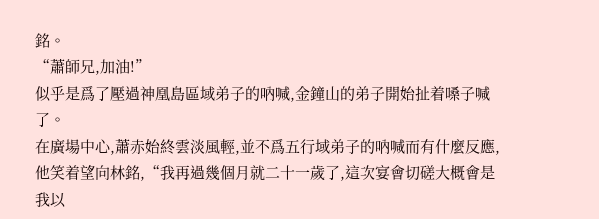銘。
“蕭師兄,加油!”
似乎是爲了壓過神凰島區域弟子的吶喊,金鐘山的弟子開始扯着嗓子喊了。
在廣場中心,蕭赤始終雲淡風輕,並不爲五行域弟子的吶喊而有什麼反應,他笑着望向林銘,“我再過幾個月就二十一歲了,這次宴會切磋大概會是我以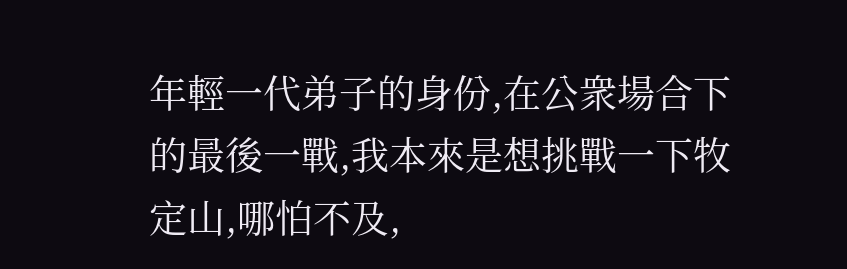年輕一代弟子的身份,在公衆場合下的最後一戰,我本來是想挑戰一下牧定山,哪怕不及,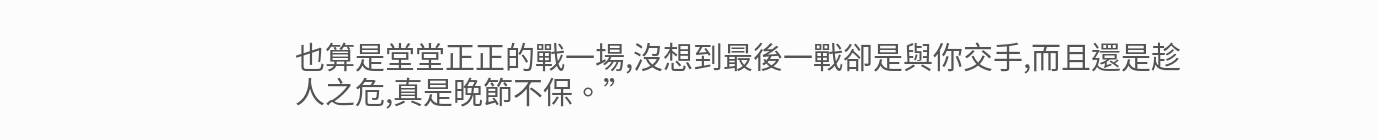也算是堂堂正正的戰一場,沒想到最後一戰卻是與你交手,而且還是趁人之危,真是晚節不保。”